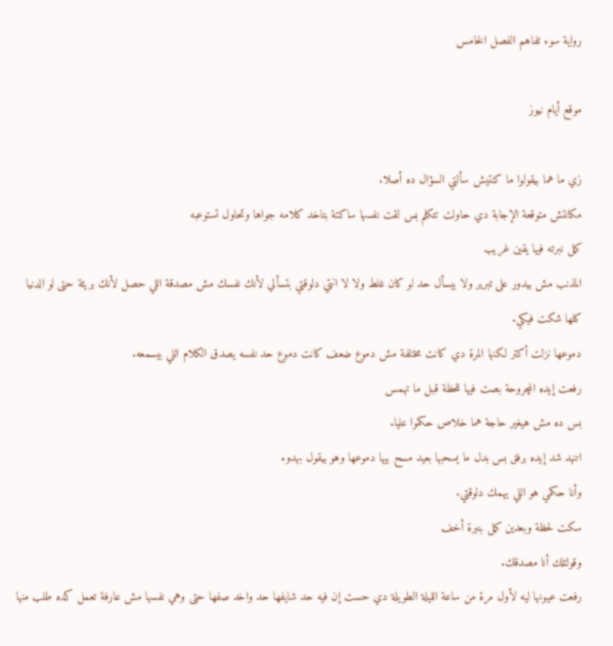رواية سوء تفاهم الفصل الخامس

موقع أيام نيوز

زي ما هما بيقولوا ما كنتيش سألتي السؤال ده أصلا.
مكانتش متوقعة الإجابة دي حاولت تتكلم بس لقت نفسها ساكتة بتاخد كلامه جواها وتحاول تستوعبه
كمل نبرته فيها يقين غريب
المذنب مش بيدور على تبرير ولا بيسأل حد لو كان غلط ولا لا انتي دلوقتي بتسألي لأنك نفسك مش مصدقة اللي حصل لأنك بريئة حتى لو الدنيا كلها شكت فيكي.
دموعها نزلت أكتر لكنها المرة دي كانت مختلفة مش دموع ضعف كانت دموع حد نفسه يصدق الكلام اللي بيسمعه.
رفعت إيده المچروحة بصت فيها للحظة قبل ما تهمس
بس ده مش هيغير حاجة هما خلاص حكموا عليا.
اتنهد شد إيده برفق بس بدل ما يسحبها بعيد مسح بيها دموعها وهو بيقول بهدوء
وأنا حكمي هو اللي يهمك دلوقتي.
سكت لحظة وبعدين كمل بنبرة أخف
وقولتلك أنا مصدقك.
رفعت عيونها ليه لأول مرة من ساعة الليلة الطويلة دي حست إن فيه حد شايفها حد واخد صفها حتى وهي نفسها مش عارفة تعمل كده طلب منها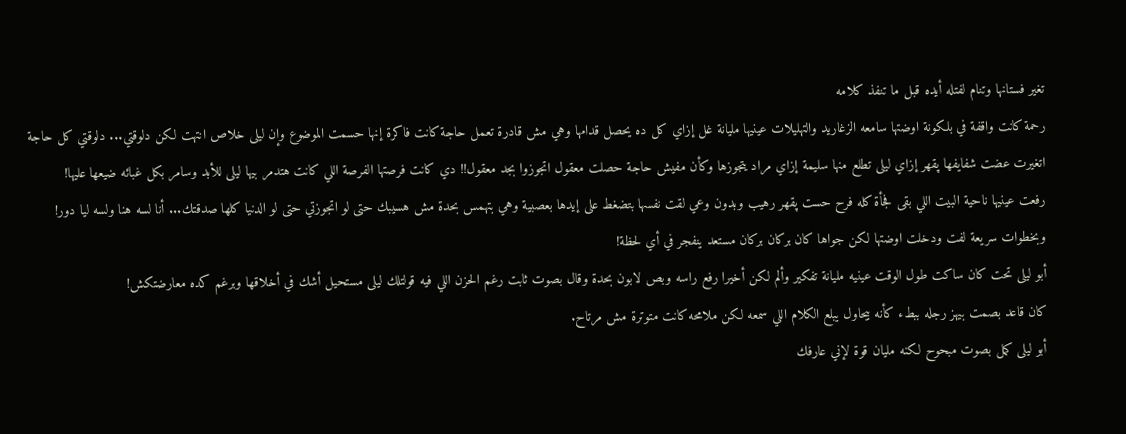تغير فستانها وتنام لفتله أيده قبل ما تنفذ كلامه
رحمة كانت واقفة في بلكونة اوضتها سامعه الزغاريد والتهليلات عينيها مليانة غل إزاي كل ده يحصل قدامها وهي مش قادرة تعمل حاجة كانت فاكرة إنها حسمت الموضوع وإن ليلى خلاص انتهت لكن دلوقتي... دلوقتي كل حاجة اتغيرت عضت شفايفها پقهر إزاي ليلى تطلع منها سليمة إزاي مراد يتجوزها وكأن مفيش حاجة حصلت معقول اتجوزوا بجد معقول!! دي كانت فرصتها الفرصة اللي كانت هتدمر بيها ليلى للأبد وسامر بكل غبائه ضيعها عليها!
رفعت عينيها ناحية البيت اللي بقى فجأة كله فرح حست پقهر رهيب وبدون وعي لقت نفسها بتضغط على إيدها بعصبية وهي بتهمس بحدة مش هسيبك حتى لو اتجوزتي حتى لو الدنيا كلها صدقتك... أنا لسه هنا ولسه ليا دور!
وبخطوات سريعة لفت ودخلت اوضتها لكن جواها كان بركان بركان مستعد ينفجر في أي لحظة!
أبو ليلى تحت كان ساكت طول الوقت عينيه مليانة تفكير وألم لكن أخيرا رفع راسه وبص لابون بحدة وقال بصوت ثابت رغم الحزن اللي فيه قولتلك ليلى مستحيل أشك في أخلاقها وبرغم كده معارضتكش!
كان قاعد بصمت بيهز رجله ببطء كأنه بيحاول يبلع الكلام اللي سمعه لكن ملامحه كانت متوترة مش مرتاح.
أبو ليلى كمل بصوت مبحوح لكنه مليان قوة لإني عارفك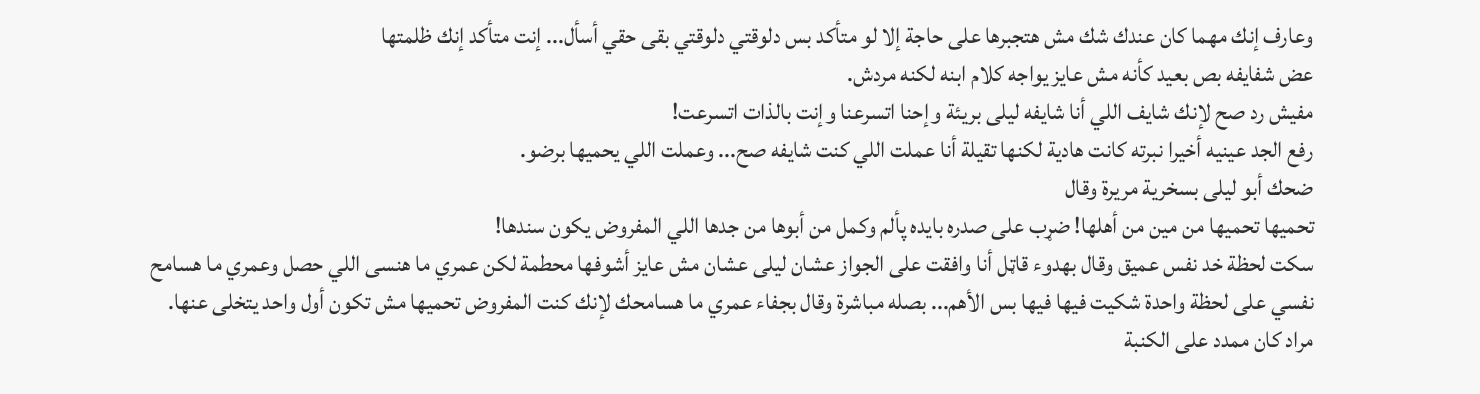وعارف إنك مهما كان عندك شك مش هتجبرها على حاجة إلا لو متأكد بس دلوقتي دلوقتي بقى حقي أسأل... إنت متأكد إنك ظلمتها
عض شفايفه بص بعيد كأنه مش عايز يواجه كلام ابنه لكنه مردش.
مفيش رد صح لإنك شايف اللي أنا شايفه ليلى بريئة وإحنا اتسرعنا وإنت بالذات اتسرعت!
رفع الجد عينيه أخيرا نبرته كانت هادية لكنها تقيلة أنا عملت اللي كنت شايفه صح... وعملت اللي يحميها برضو.
ضحك أبو ليلى بسخرية مريرة وقال
تحميها تحميها من مين من أهلها! ضړب على صدره بايده پألم وكمل من أبوها من جدها اللي المفروض يكون سندها!
سكت لحظة خد نفس عميق وقال بهدوء قاټل أنا وافقت على الجواز عشان ليلى عشان مش عايز أشوفها محطمة لكن عمري ما هنسى اللي حصل وعمري ما هسامح نفسي على لحظة واحدة شكيت فيها فيها بس الأهم... بصله مباشرة وقال بجفاء عمري ما هسامحك لإنك كنت المفروض تحميها مش تكون أول واحد يتخلى عنها.
مراد كان ممدد على الكنبة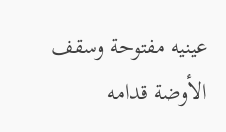عينيه مفتوحة وسقف الأوضة قدامه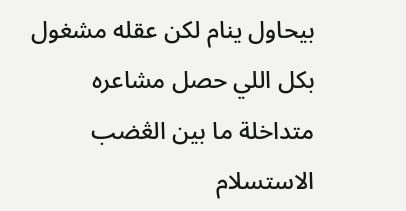بيحاول ينام لكن عقله مشغول بكل اللي حصل مشاعره متداخلة ما بين الڠضب الاستسلام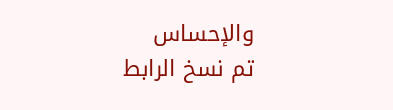والإحساس
تم نسخ الرابط